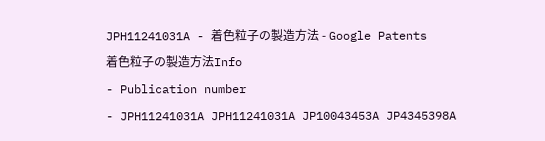JPH11241031A - 着色粒子の製造方法 - Google Patents
着色粒子の製造方法Info
- Publication number
- JPH11241031A JPH11241031A JP10043453A JP4345398A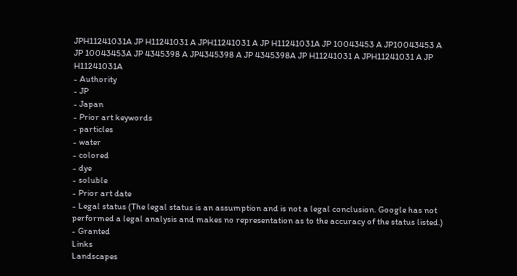JPH11241031A JP H11241031 A JPH11241031 A JP H11241031A JP 10043453 A JP10043453 A JP 10043453A JP 4345398 A JP4345398 A JP 4345398A JP H11241031 A JPH11241031 A JP H11241031A
- Authority
- JP
- Japan
- Prior art keywords
- particles
- water
- colored
- dye
- soluble
- Prior art date
- Legal status (The legal status is an assumption and is not a legal conclusion. Google has not performed a legal analysis and makes no representation as to the accuracy of the status listed.)
- Granted
Links
Landscapes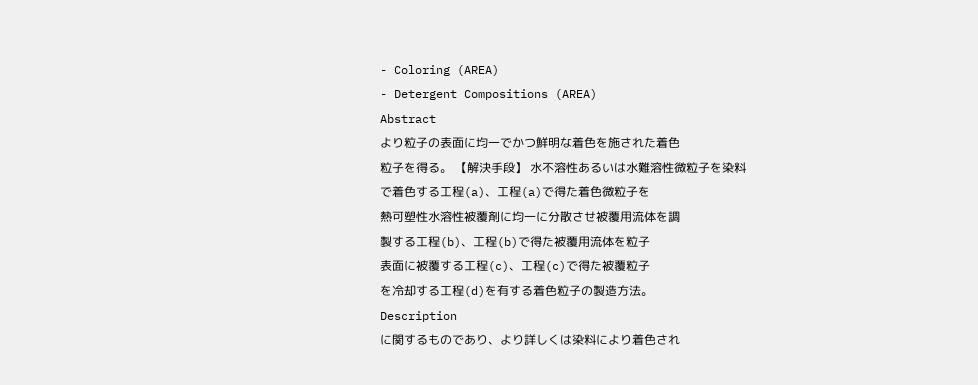- Coloring (AREA)
- Detergent Compositions (AREA)
Abstract
より粒子の表面に均一でかつ鮮明な着色を施された着色
粒子を得る。 【解決手段】 水不溶性あるいは水難溶性微粒子を染料
で着色する工程(a)、工程(a)で得た着色微粒子を
熱可塑性水溶性被覆剤に均一に分散させ被覆用流体を調
製する工程(b)、工程(b)で得た被覆用流体を粒子
表面に被覆する工程(c)、工程(c)で得た被覆粒子
を冷却する工程(d)を有する着色粒子の製造方法。
Description
に関するものであり、より詳しくは染料により着色され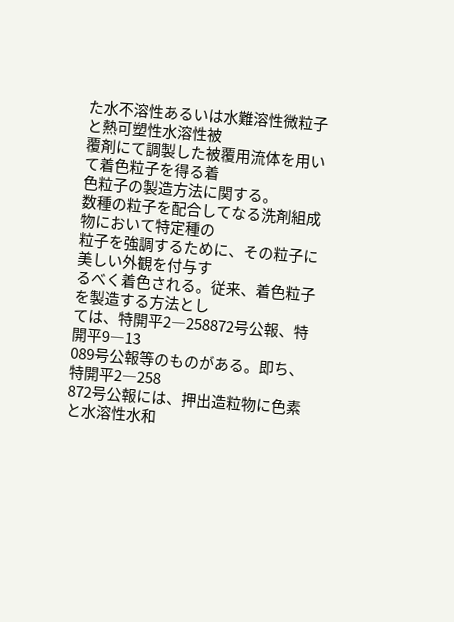た水不溶性あるいは水難溶性微粒子と熱可塑性水溶性被
覆剤にて調製した被覆用流体を用いて着色粒子を得る着
色粒子の製造方法に関する。
数種の粒子を配合してなる洗剤組成物において特定種の
粒子を強調するために、その粒子に美しい外観を付与す
るべく着色される。従来、着色粒子を製造する方法とし
ては、特開平2―258872号公報、特開平9―13
089号公報等のものがある。即ち、特開平2―258
872号公報には、押出造粒物に色素と水溶性水和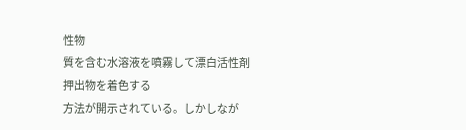性物
質を含む水溶液を噴霧して漂白活性剤押出物を着色する
方法が開示されている。しかしなが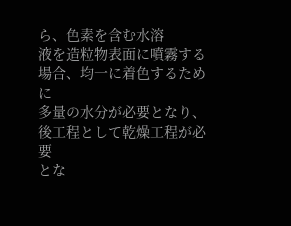ら、色素を含む水溶
液を造粒物表面に噴霧する場合、均一に着色するために
多量の水分が必要となり、後工程として乾燥工程が必要
とな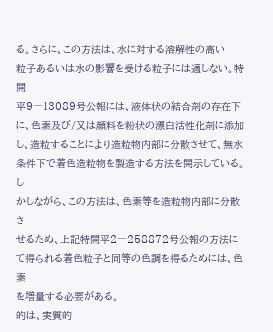る。さらに、この方法は、水に対する溶解性の高い
粒子あるいは水の影響を受ける粒子には適しない。特開
平9―13089号公報には、液体状の結合剤の存在下
に、色素及び/又は顔料を粉状の漂白活性化剤に添加
し、造粒することにより造粒物内部に分散させて、無水
条件下で着色造粒物を製造する方法を開示している。し
かしながら、この方法は、色素等を造粒物内部に分散さ
せるため、上記特開平2―258872号公報の方法に
て得られる着色粒子と同等の色調を得るためには、色素
を増量する必要がある。
的は、実質的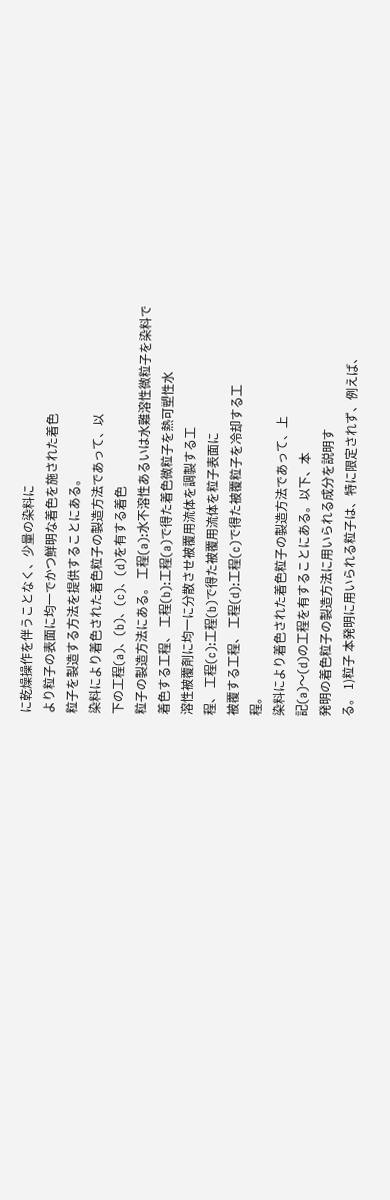に乾燥操作を伴うことなく、少量の染料に
より粒子の表面に均一でかつ鮮明な着色を施された着色
粒子を製造する方法を提供することにある。
染料により着色された着色粒子の製造方法であって、以
下の工程(a)、(b)、(c)、(d)を有する着色
粒子の製造方法にある。 工程(a):水不溶性あるいは水難溶性微粒子を染料で
着色する工程、 工程(b):工程(a)で得た着色微粒子を熱可塑性水
溶性被覆剤に均一に分散させ被覆用流体を調製する工
程、 工程(c):工程(b)で得た被覆用流体を粒子表面に
被覆する工程、 工程(d):工程(c)で得た被覆粒子を冷却する工
程。
染料により着色された着色粒子の製造方法であって、上
記(a)〜(d)の工程を有することにある。以下、本
発明の着色粒子の製造方法に用いられる成分を説明す
る。 1)粒子 本発明に用いられる粒子は、特に限定されず、例えば、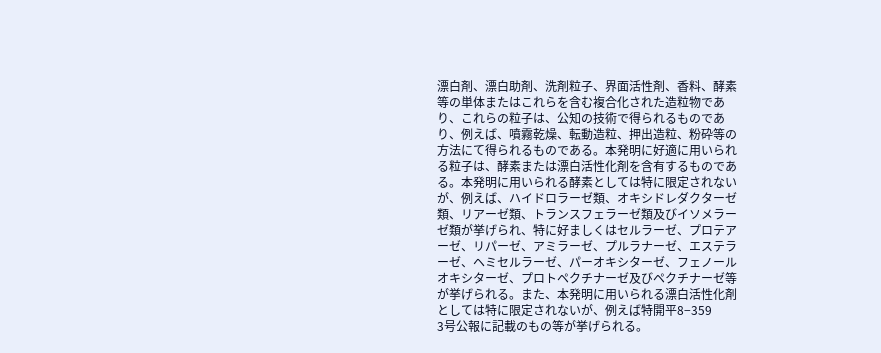漂白剤、漂白助剤、洗剤粒子、界面活性剤、香料、酵素
等の単体またはこれらを含む複合化された造粒物であ
り、これらの粒子は、公知の技術で得られるものであ
り、例えば、噴霧乾燥、転動造粒、押出造粒、粉砕等の
方法にて得られるものである。本発明に好適に用いられ
る粒子は、酵素または漂白活性化剤を含有するものであ
る。本発明に用いられる酵素としては特に限定されない
が、例えば、ハイドロラーゼ類、オキシドレダクターゼ
類、リアーゼ類、トランスフェラーゼ類及びイソメラー
ゼ類が挙げられ、特に好ましくはセルラーゼ、プロテア
ーゼ、リパーゼ、アミラーゼ、プルラナーゼ、エステラ
ーゼ、ヘミセルラーゼ、パーオキシターゼ、フェノール
オキシターゼ、プロトペクチナーゼ及びペクチナーゼ等
が挙げられる。また、本発明に用いられる漂白活性化剤
としては特に限定されないが、例えば特開平8−359
3号公報に記載のもの等が挙げられる。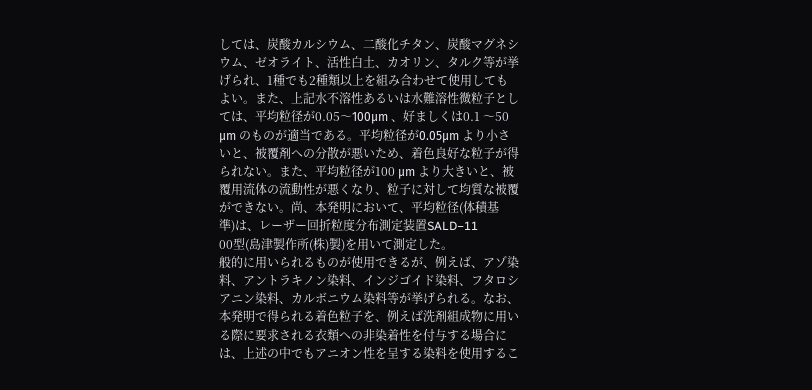しては、炭酸カルシウム、二酸化チタン、炭酸マグネシ
ウム、ゼオライト、活性白土、カオリン、タルク等が挙
げられ、1種でも2種類以上を組み合わせて使用しても
よい。また、上記水不溶性あるいは水難溶性微粒子とし
ては、平均粒径が0.05〜100μm 、好ましくは0.1 〜50
μm のものが適当である。平均粒径が0.05μm より小さ
いと、被覆剤への分散が悪いため、着色良好な粒子が得
られない。また、平均粒径が100 μm より大きいと、被
覆用流体の流動性が悪くなり、粒子に対して均質な被覆
ができない。尚、本発明において、平均粒径(体積基
準)は、レーザー回折粒度分布測定装置SALD−11
00型(島津製作所(株)製)を用いて測定した。
般的に用いられるものが使用できるが、例えば、アゾ染
料、アントラキノン染料、インジゴイド染料、フタロシ
アニン染料、カルボニウム染料等が挙げられる。なお、
本発明で得られる着色粒子を、例えば洗剤組成物に用い
る際に要求される衣類への非染着性を付与する場合に
は、上述の中でもアニオン性を呈する染料を使用するこ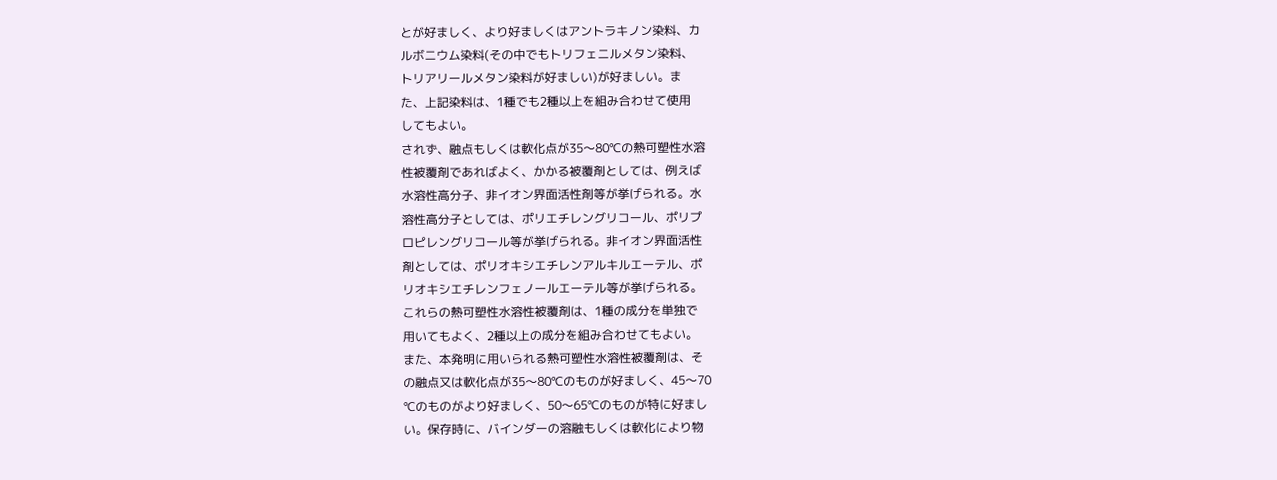とが好ましく、より好ましくはアントラキノン染料、カ
ルボニウム染料(その中でもトリフェニルメタン染料、
トリアリールメタン染料が好ましい)が好ましい。ま
た、上記染料は、1種でも2種以上を組み合わせて使用
してもよい。
されず、融点もしくは軟化点が35〜80℃の熱可塑性水溶
性被覆剤であればよく、かかる被覆剤としては、例えば
水溶性高分子、非イオン界面活性剤等が挙げられる。水
溶性高分子としては、ポリエチレングリコール、ポリプ
ロピレングリコール等が挙げられる。非イオン界面活性
剤としては、ポリオキシエチレンアルキルエーテル、ポ
リオキシエチレンフェノールエーテル等が挙げられる。
これらの熱可塑性水溶性被覆剤は、1種の成分を単独で
用いてもよく、2種以上の成分を組み合わせてもよい。
また、本発明に用いられる熱可塑性水溶性被覆剤は、そ
の融点又は軟化点が35〜80℃のものが好ましく、45〜70
℃のものがより好ましく、50〜65℃のものが特に好まし
い。保存時に、バインダーの溶融もしくは軟化により物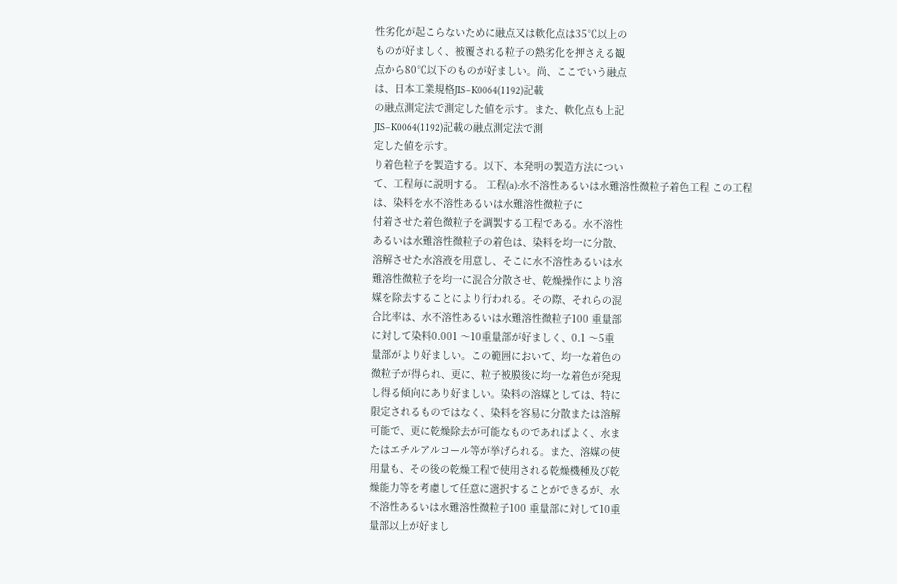性劣化が起こらないために融点又は軟化点は35℃以上の
ものが好ましく、被覆される粒子の熱劣化を押さえる観
点から80℃以下のものが好ましい。尚、ここでいう融点
は、日本工業規格JIS−K0064(1192)記載
の融点測定法で測定した値を示す。また、軟化点も上記
JIS−K0064(1192)記載の融点測定法で測
定した値を示す。
り着色粒子を製造する。以下、本発明の製造方法につい
て、工程毎に説明する。 工程(a):水不溶性あるいは水難溶性微粒子着色工程 この工程は、染料を水不溶性あるいは水難溶性微粒子に
付着させた着色微粒子を調製する工程である。水不溶性
あるいは水難溶性微粒子の着色は、染料を均一に分散、
溶解させた水溶液を用意し、そこに水不溶性あるいは水
難溶性微粒子を均一に混合分散させ、乾燥操作により溶
媒を除去することにより行われる。その際、それらの混
合比率は、水不溶性あるいは水難溶性微粒子100 重量部
に対して染料0.001 〜10重量部が好ましく、0.1 〜5重
量部がより好ましい。この範囲において、均一な着色の
微粒子が得られ、更に、粒子被膜後に均一な着色が発現
し得る傾向にあり好ましい。染料の溶媒としては、特に
限定されるものではなく、染料を容易に分散または溶解
可能で、更に乾燥除去が可能なものであればよく、水ま
たはエチルアルコール等が挙げられる。また、溶媒の使
用量も、その後の乾燥工程で使用される乾燥機種及び乾
燥能力等を考慮して任意に選択することができるが、水
不溶性あるいは水難溶性微粒子100 重量部に対して10重
量部以上が好まし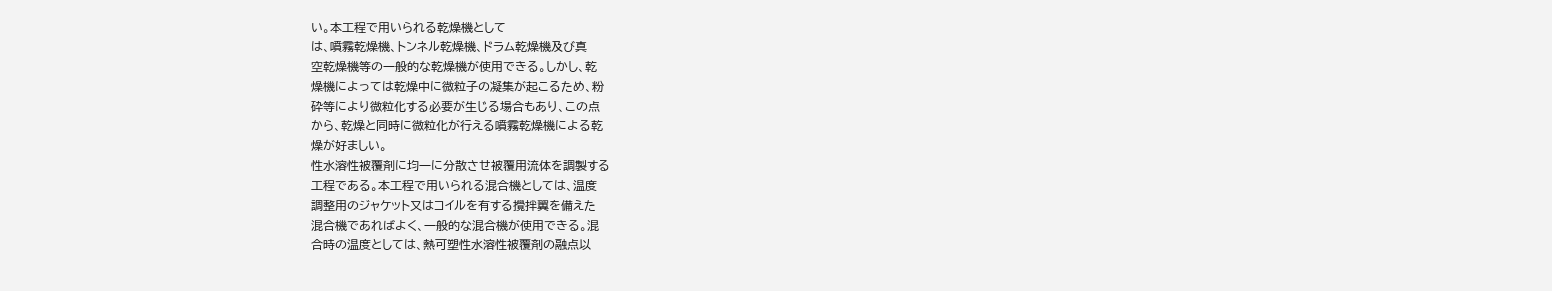い。本工程で用いられる乾燥機として
は、噴霧乾燥機、トンネル乾燥機、ドラム乾燥機及び真
空乾燥機等の一般的な乾燥機が使用できる。しかし、乾
燥機によっては乾燥中に微粒子の凝集が起こるため、粉
砕等により微粒化する必要が生じる場合もあり、この点
から、乾燥と同時に微粒化が行える噴霧乾燥機による乾
燥が好ましい。
性水溶性被覆剤に均一に分散させ被覆用流体を調製する
工程である。本工程で用いられる混合機としては、温度
調整用のジャケット又はコイルを有する攪拌翼を備えた
混合機であればよく、一般的な混合機が使用できる。混
合時の温度としては、熱可塑性水溶性被覆剤の融点以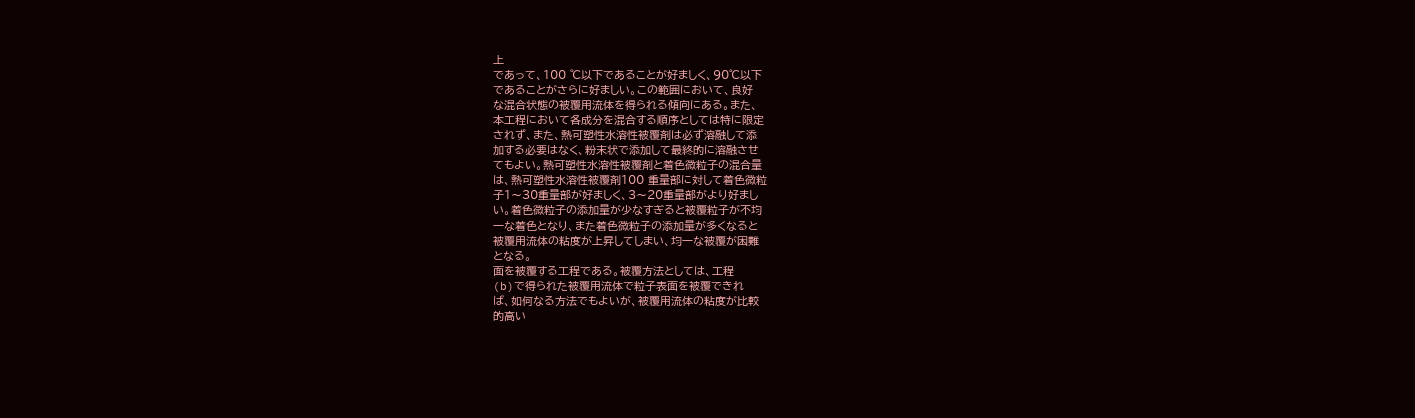上
であって、100 ℃以下であることが好ましく、90℃以下
であることがさらに好ましい。この範囲において、良好
な混合状態の被覆用流体を得られる傾向にある。また、
本工程において各成分を混合する順序としては特に限定
されず、また、熱可塑性水溶性被覆剤は必ず溶融して添
加する必要はなく、粉末状で添加して最終的に溶融させ
てもよい。熱可塑性水溶性被覆剤と着色微粒子の混合量
は、熱可塑性水溶性被覆剤100 重量部に対して着色微粒
子1〜30重量部が好ましく、3〜20重量部がより好まし
い。着色微粒子の添加量が少なすぎると被覆粒子が不均
一な着色となり、また着色微粒子の添加量が多くなると
被覆用流体の粘度が上昇してしまい、均一な被覆が困難
となる。
面を被覆する工程である。被覆方法としては、工程
(b)で得られた被覆用流体で粒子表面を被覆できれ
ば、如何なる方法でもよいが、被覆用流体の粘度が比較
的高い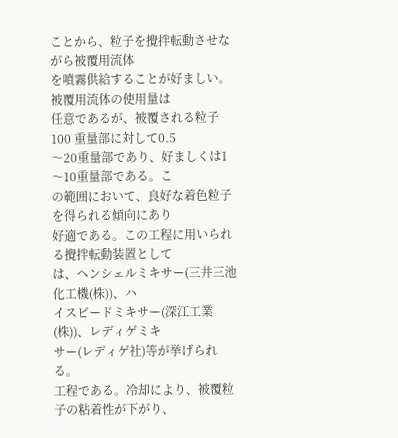ことから、粒子を攪拌転動させながら被覆用流体
を噴霧供給することが好ましい。被覆用流体の使用量は
任意であるが、被覆される粒子100 重量部に対して0.5
〜20重量部であり、好ましくは1〜10重量部である。こ
の範囲において、良好な着色粒子を得られる傾向にあり
好適である。この工程に用いられる攪拌転動装置として
は、ヘンシェルミキサー(三井三池化工機(株))、ハ
イスピードミキサー(深江工業(株))、レディゲミキ
サー(レディゲ社)等が挙げられる。
工程である。冷却により、被覆粒子の粘着性が下がり、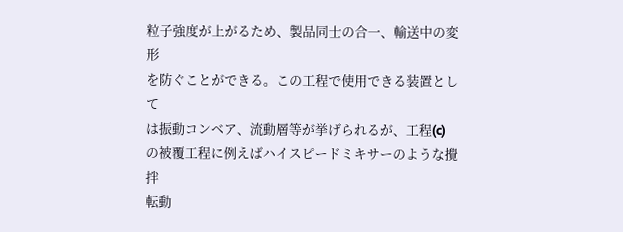粒子強度が上がるため、製品同士の合一、輸送中の変形
を防ぐことができる。この工程で使用できる装置として
は振動コンベア、流動層等が挙げられるが、工程(c)
の被覆工程に例えばハイスピードミキサーのような攪拌
転動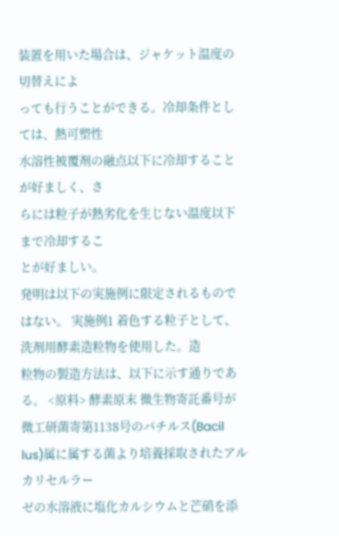装置を用いた場合は、ジャケット温度の切替えによ
っても行うことができる。冷却条件としては、熱可塑性
水溶性被覆剤の融点以下に冷却することが好ましく、さ
らには粒子が熱劣化を生じない温度以下まで冷却するこ
とが好ましい。
発明は以下の実施例に限定されるものではない。 実施例1 着色する粒子として、洗剤用酵素造粒物を使用した。造
粒物の製造方法は、以下に示す通りである。 <原料> 酵素原末 微生物寄託番号が微工研菌寄第1138号のバチルス(Bacil
lus)属に属する菌より培養採取されたアルカリセルラー
ゼの水溶液に塩化カルシウムと芒硝を添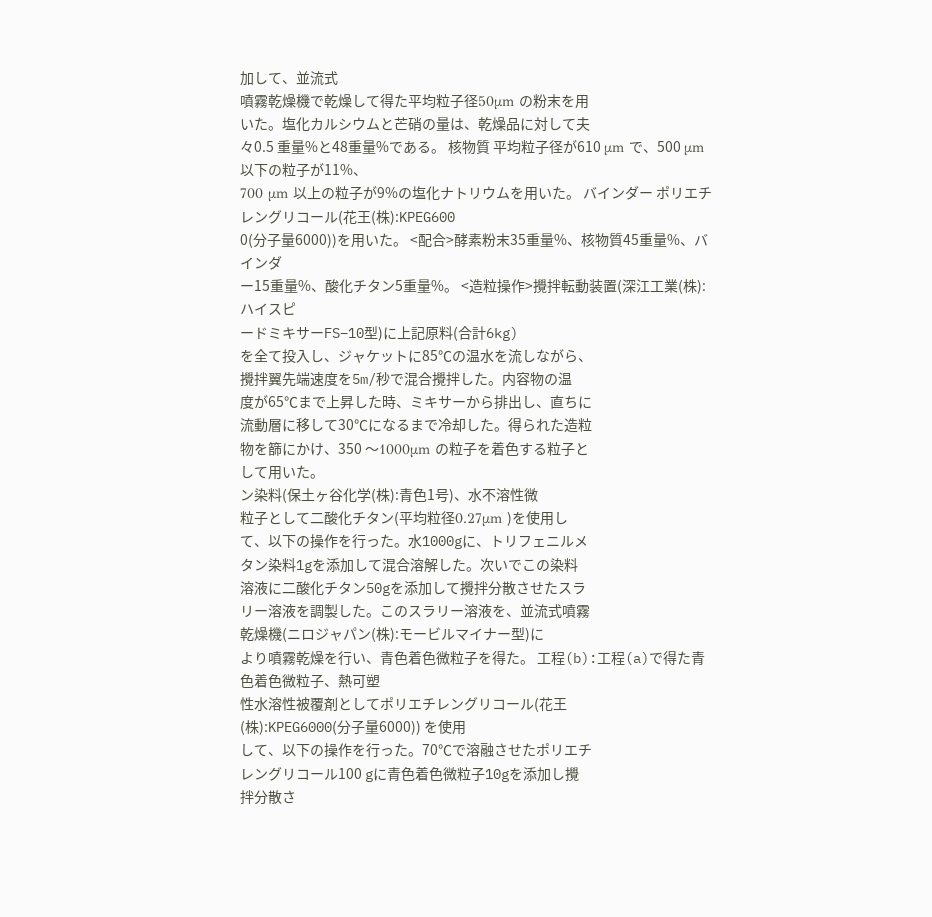加して、並流式
噴霧乾燥機で乾燥して得た平均粒子径50μm の粉末を用
いた。塩化カルシウムと芒硝の量は、乾燥品に対して夫
々0.5 重量%と48重量%である。 核物質 平均粒子径が610 μm で、500 μm 以下の粒子が11%、
700 μm 以上の粒子が9%の塩化ナトリウムを用いた。 バインダー ポリエチレングリコール(花王(株):KPEG600
0(分子量6000))を用いた。 <配合>酵素粉末35重量%、核物質45重量%、バインダ
ー15重量%、酸化チタン5重量%。 <造粒操作>攪拌転動装置(深江工業(株):ハイスピ
ードミキサーFS−10型)に上記原料(合計6kg)
を全て投入し、ジャケットに85℃の温水を流しながら、
攪拌翼先端速度を5m/秒で混合攪拌した。内容物の温
度が65℃まで上昇した時、ミキサーから排出し、直ちに
流動層に移して30℃になるまで冷却した。得られた造粒
物を篩にかけ、350 〜1000μm の粒子を着色する粒子と
して用いた。
ン染料(保土ヶ谷化学(株):青色1号)、水不溶性微
粒子として二酸化チタン(平均粒径0.27μm )を使用し
て、以下の操作を行った。水1000gに、トリフェニルメ
タン染料1gを添加して混合溶解した。次いでこの染料
溶液に二酸化チタン50gを添加して攪拌分散させたスラ
リー溶液を調製した。このスラリー溶液を、並流式噴霧
乾燥機(ニロジャパン(株):モービルマイナー型)に
より噴霧乾燥を行い、青色着色微粒子を得た。 工程(b):工程(a)で得た青色着色微粒子、熱可塑
性水溶性被覆剤としてポリエチレングリコール(花王
(株):KPEG6000(分子量6000)) を使用
して、以下の操作を行った。70℃で溶融させたポリエチ
レングリコール100 gに青色着色微粒子10gを添加し攪
拌分散さ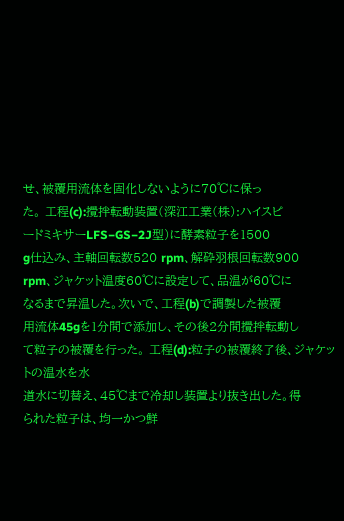せ、被覆用流体を固化しないように70℃に保っ
た。 工程(c):攪拌転動装置(深江工業(株):ハイスピ
ードミキサーLFS−GS−2J型)に酵素粒子を1500
g仕込み、主軸回転数520 rpm、解砕羽根回転数900
rpm、ジャケット温度60℃に設定して、品温が60℃に
なるまで昇温した。次いで、工程(b)で調製した被覆
用流体45gを1分間で添加し、その後2分間攪拌転動し
て粒子の被覆を行った。 工程(d):粒子の被覆終了後、ジャケットの温水を水
道水に切替え、45℃まで冷却し装置より抜き出した。得
られた粒子は、均一かつ鮮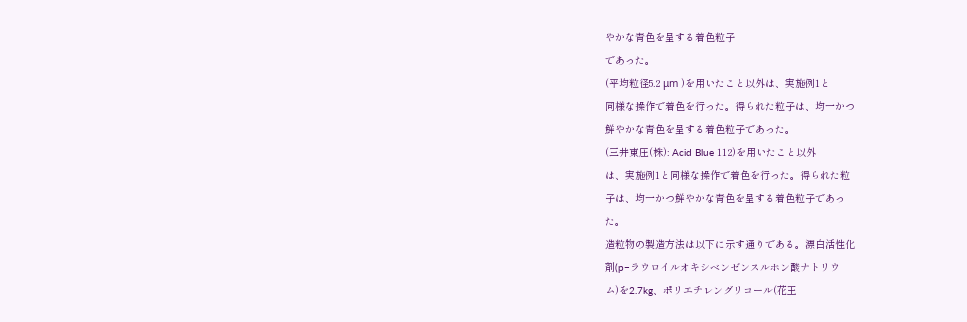やかな青色を呈する着色粒子
であった。
(平均粒径5.2 μm )を用いたこと以外は、実施例1と
同様な操作で着色を行った。得られた粒子は、均一かつ
鮮やかな青色を呈する着色粒子であった。
(三井東圧(株): Acid Blue 112)を用いたこと以外
は、実施例1と同様な操作で着色を行った。得られた粒
子は、均一かつ鮮やかな青色を呈する着色粒子であっ
た。
造粒物の製造方法は以下に示す通りである。漂白活性化
剤(p−ラウロイルオキシベンゼンスルホン酸ナトリウ
ム)を2.7kg、ポリエチレングリコール(花王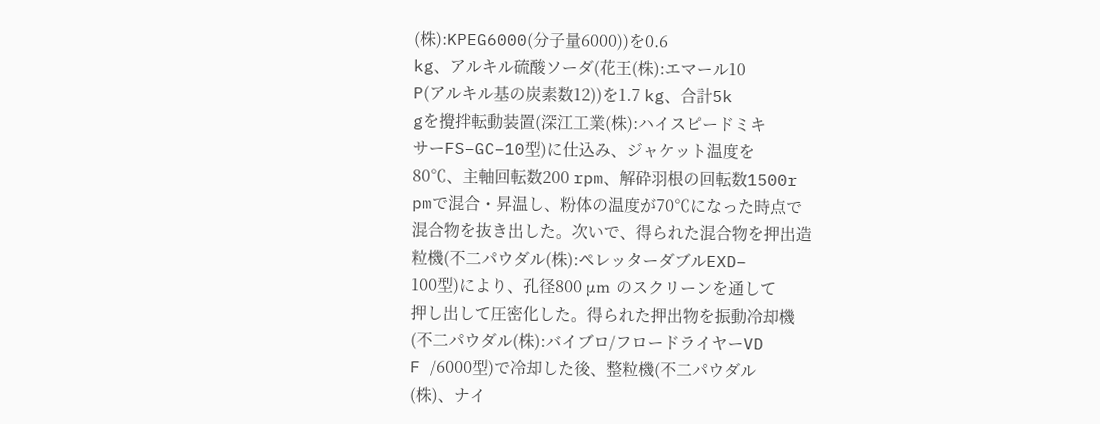(株):KPEG6000(分子量6000))を0.6
kg、アルキル硫酸ソーダ(花王(株):エマール10
P(アルキル基の炭素数12))を1.7 kg、合計5k
gを攪拌転動装置(深江工業(株):ハイスピードミキ
サーFS−GC−10型)に仕込み、ジャケット温度を
80℃、主軸回転数200 rpm、解砕羽根の回転数1500r
pmで混合・昇温し、粉体の温度が70℃になった時点で
混合物を抜き出した。次いで、得られた混合物を押出造
粒機(不二パウダル(株):ペレッターダブルEXD−
100型)により、孔径800 μm のスクリーンを通して
押し出して圧密化した。得られた押出物を振動冷却機
(不二パウダル(株):バイブロ/フロードライヤーVD
F /6000型)で冷却した後、整粒機(不二パウダル
(株)、ナイ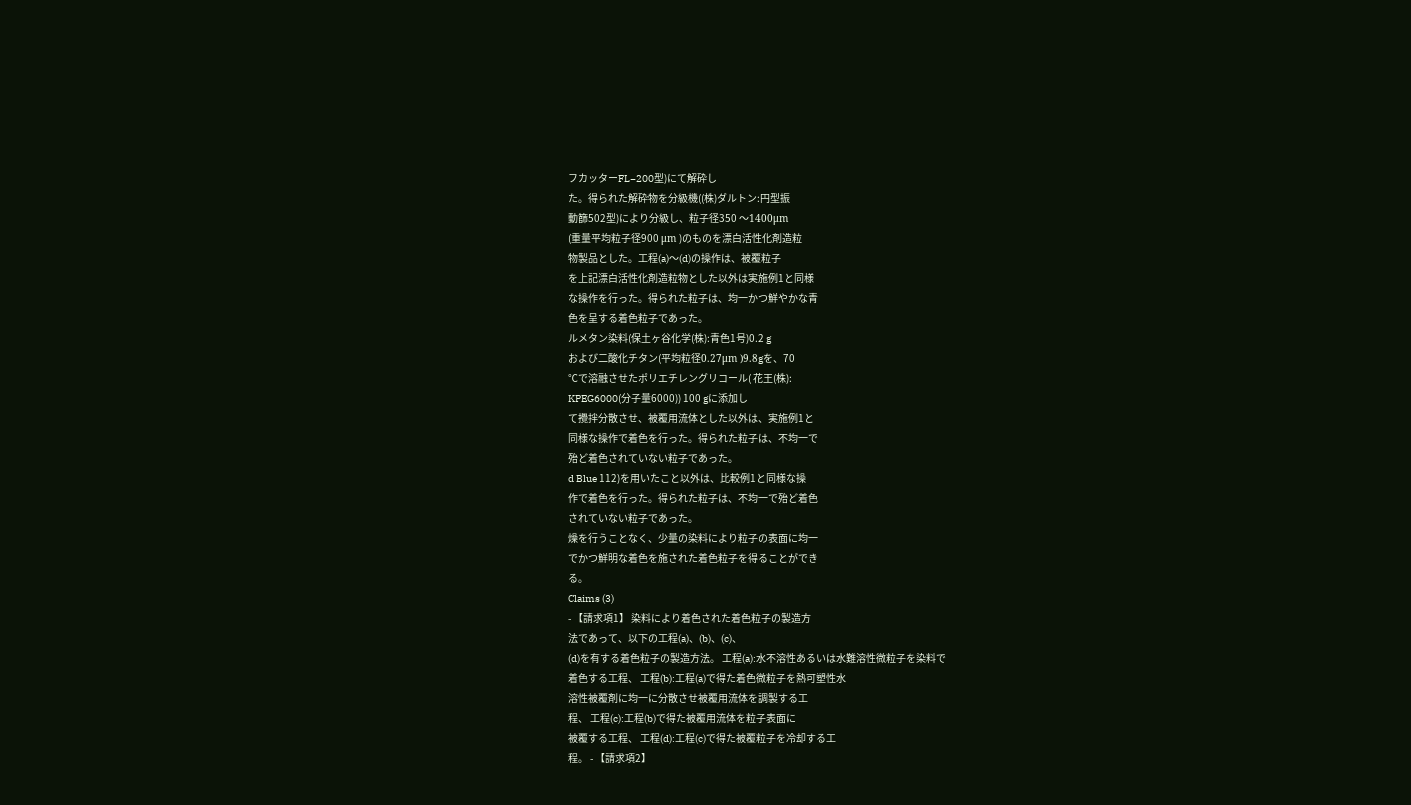フカッターFL−200型)にて解砕し
た。得られた解砕物を分級機((株)ダルトン:円型振
動篩502型)により分級し、粒子径350 〜1400μm
(重量平均粒子径900 μm )のものを漂白活性化剤造粒
物製品とした。工程(a)〜(d)の操作は、被覆粒子
を上記漂白活性化剤造粒物とした以外は実施例1と同様
な操作を行った。得られた粒子は、均一かつ鮮やかな青
色を呈する着色粒子であった。
ルメタン染料(保土ヶ谷化学(株):青色1号)0.2 g
および二酸化チタン(平均粒径0.27μm )9.8gを、70
℃で溶融させたポリエチレングリコール( 花王(株):
KPEG6000(分子量6000)) 100 gに添加し
て攪拌分散させ、被覆用流体とした以外は、実施例1と
同様な操作で着色を行った。得られた粒子は、不均一で
殆ど着色されていない粒子であった。
d Blue 112)を用いたこと以外は、比較例1と同様な操
作で着色を行った。得られた粒子は、不均一で殆ど着色
されていない粒子であった。
燥を行うことなく、少量の染料により粒子の表面に均一
でかつ鮮明な着色を施された着色粒子を得ることができ
る。
Claims (3)
- 【請求項1】 染料により着色された着色粒子の製造方
法であって、以下の工程(a)、(b)、(c)、
(d)を有する着色粒子の製造方法。 工程(a):水不溶性あるいは水難溶性微粒子を染料で
着色する工程、 工程(b):工程(a)で得た着色微粒子を熱可塑性水
溶性被覆剤に均一に分散させ被覆用流体を調製する工
程、 工程(c):工程(b)で得た被覆用流体を粒子表面に
被覆する工程、 工程(d):工程(c)で得た被覆粒子を冷却する工
程。 - 【請求項2】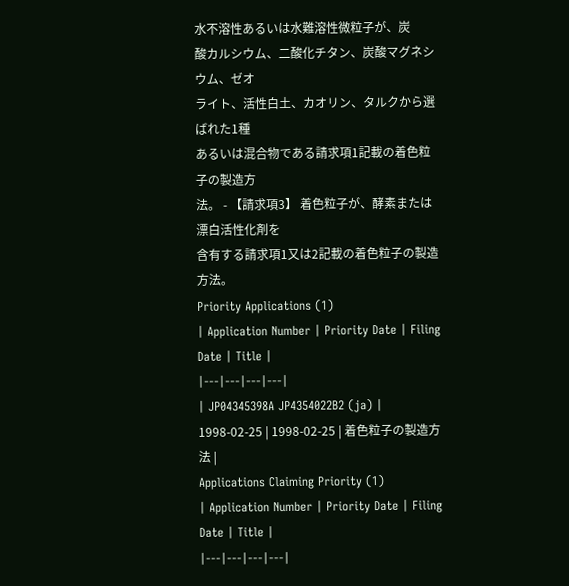水不溶性あるいは水難溶性微粒子が、炭
酸カルシウム、二酸化チタン、炭酸マグネシウム、ゼオ
ライト、活性白土、カオリン、タルクから選ばれた1種
あるいは混合物である請求項1記載の着色粒子の製造方
法。 - 【請求項3】 着色粒子が、酵素または漂白活性化剤を
含有する請求項1又は2記載の着色粒子の製造方法。
Priority Applications (1)
| Application Number | Priority Date | Filing Date | Title |
|---|---|---|---|
| JP04345398A JP4354022B2 (ja) | 1998-02-25 | 1998-02-25 | 着色粒子の製造方法 |
Applications Claiming Priority (1)
| Application Number | Priority Date | Filing Date | Title |
|---|---|---|---|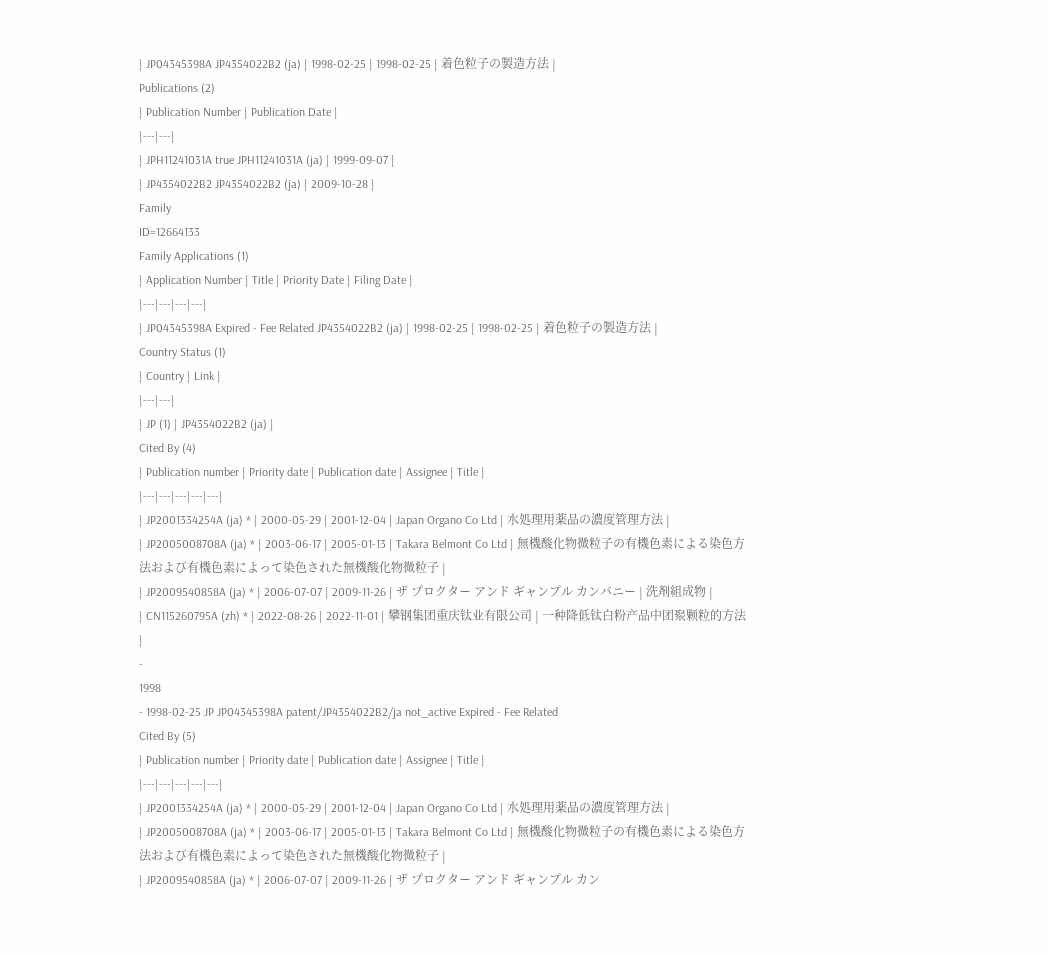| JP04345398A JP4354022B2 (ja) | 1998-02-25 | 1998-02-25 | 着色粒子の製造方法 |
Publications (2)
| Publication Number | Publication Date |
|---|---|
| JPH11241031A true JPH11241031A (ja) | 1999-09-07 |
| JP4354022B2 JP4354022B2 (ja) | 2009-10-28 |
Family
ID=12664133
Family Applications (1)
| Application Number | Title | Priority Date | Filing Date |
|---|---|---|---|
| JP04345398A Expired - Fee Related JP4354022B2 (ja) | 1998-02-25 | 1998-02-25 | 着色粒子の製造方法 |
Country Status (1)
| Country | Link |
|---|---|
| JP (1) | JP4354022B2 (ja) |
Cited By (4)
| Publication number | Priority date | Publication date | Assignee | Title |
|---|---|---|---|---|
| JP2001334254A (ja) * | 2000-05-29 | 2001-12-04 | Japan Organo Co Ltd | 水処理用薬品の濃度管理方法 |
| JP2005008708A (ja) * | 2003-06-17 | 2005-01-13 | Takara Belmont Co Ltd | 無機酸化物微粒子の有機色素による染色方法および有機色素によって染色された無機酸化物微粒子 |
| JP2009540858A (ja) * | 2006-07-07 | 2009-11-26 | ザ プロクター アンド ギャンブル カンパニー | 洗剤組成物 |
| CN115260795A (zh) * | 2022-08-26 | 2022-11-01 | 攀钢集团重庆钛业有限公司 | 一种降低钛白粉产品中团聚颗粒的方法 |
-
1998
- 1998-02-25 JP JP04345398A patent/JP4354022B2/ja not_active Expired - Fee Related
Cited By (5)
| Publication number | Priority date | Publication date | Assignee | Title |
|---|---|---|---|---|
| JP2001334254A (ja) * | 2000-05-29 | 2001-12-04 | Japan Organo Co Ltd | 水処理用薬品の濃度管理方法 |
| JP2005008708A (ja) * | 2003-06-17 | 2005-01-13 | Takara Belmont Co Ltd | 無機酸化物微粒子の有機色素による染色方法および有機色素によって染色された無機酸化物微粒子 |
| JP2009540858A (ja) * | 2006-07-07 | 2009-11-26 | ザ プロクター アンド ギャンブル カン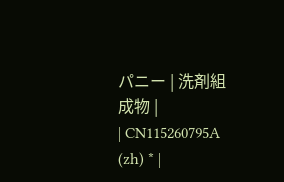パニー | 洗剤組成物 |
| CN115260795A (zh) * |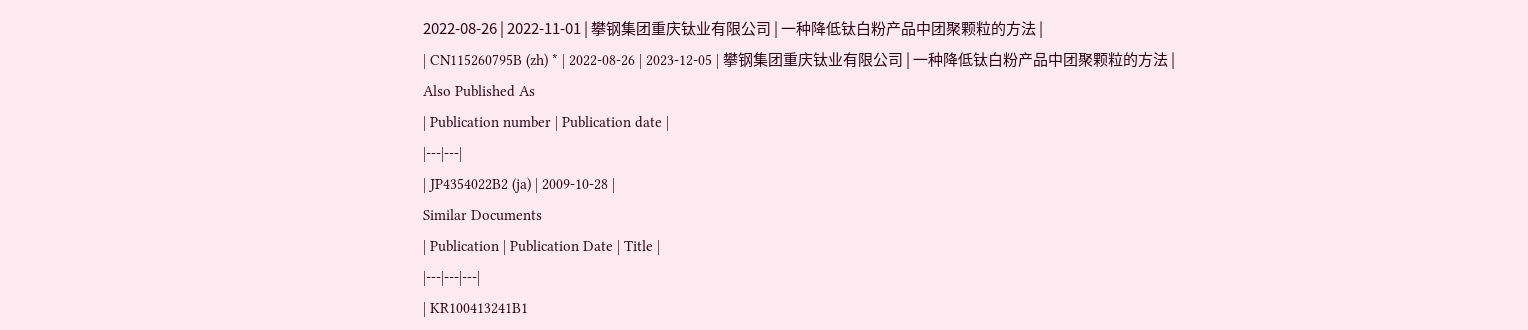2022-08-26 | 2022-11-01 | 攀钢集团重庆钛业有限公司 | 一种降低钛白粉产品中团聚颗粒的方法 |
| CN115260795B (zh) * | 2022-08-26 | 2023-12-05 | 攀钢集团重庆钛业有限公司 | 一种降低钛白粉产品中团聚颗粒的方法 |
Also Published As
| Publication number | Publication date |
|---|---|
| JP4354022B2 (ja) | 2009-10-28 |
Similar Documents
| Publication | Publication Date | Title |
|---|---|---|
| KR100413241B1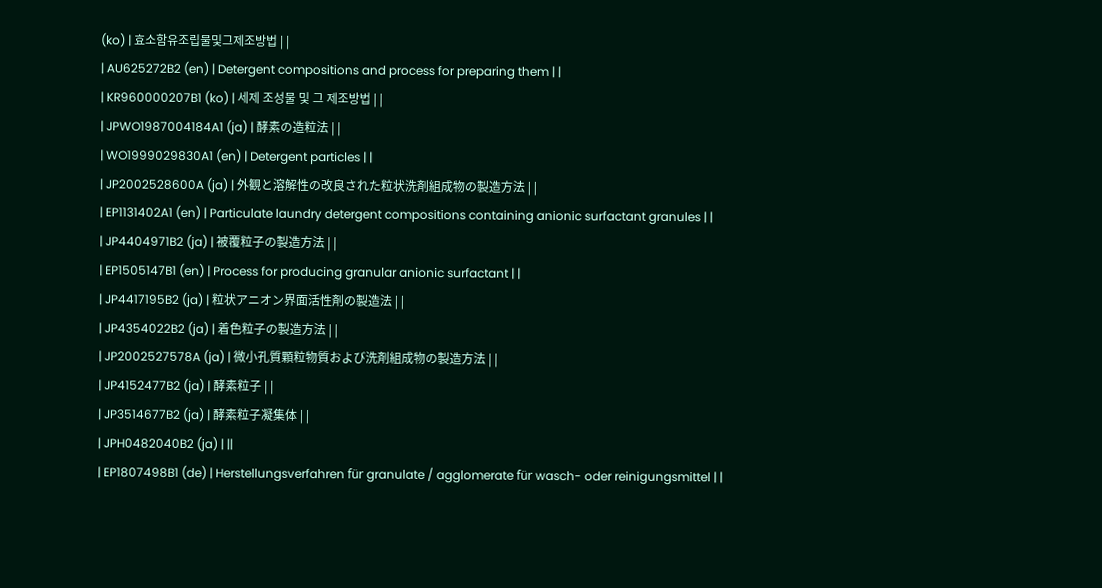(ko) | 효소함유조립물및그제조방법 | |
| AU625272B2 (en) | Detergent compositions and process for preparing them | |
| KR960000207B1 (ko) | 세제 조성물 및 그 제조방법 | |
| JPWO1987004184A1 (ja) | 酵素の造粒法 | |
| WO1999029830A1 (en) | Detergent particles | |
| JP2002528600A (ja) | 外観と溶解性の改良された粒状洗剤組成物の製造方法 | |
| EP1131402A1 (en) | Particulate laundry detergent compositions containing anionic surfactant granules | |
| JP4404971B2 (ja) | 被覆粒子の製造方法 | |
| EP1505147B1 (en) | Process for producing granular anionic surfactant | |
| JP4417195B2 (ja) | 粒状アニオン界面活性剤の製造法 | |
| JP4354022B2 (ja) | 着色粒子の製造方法 | |
| JP2002527578A (ja) | 微小孔質顆粒物質および洗剤組成物の製造方法 | |
| JP4152477B2 (ja) | 酵素粒子 | |
| JP3514677B2 (ja) | 酵素粒子凝集体 | |
| JPH0482040B2 (ja) | ||
| EP1807498B1 (de) | Herstellungsverfahren für granulate / agglomerate für wasch- oder reinigungsmittel | |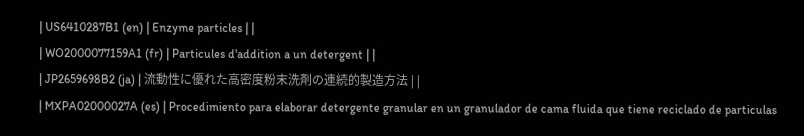| US6410287B1 (en) | Enzyme particles | |
| WO2000077159A1 (fr) | Particules d'addition a un detergent | |
| JP2659698B2 (ja) | 流動性に優れた高密度粉末洗剤の連続的製造方法 | |
| MXPA02000027A (es) | Procedimiento para elaborar detergente granular en un granulador de cama fluida que tiene reciclado de particulas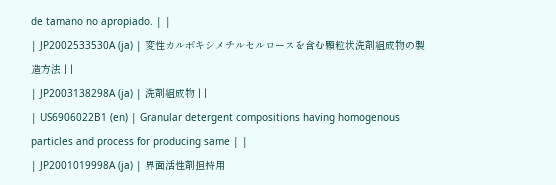de tamano no apropiado. | |
| JP2002533530A (ja) | 変性カルボキシメチルセルロースを含む顆粒状洗剤組成物の製造方法 | |
| JP2003138298A (ja) | 洗剤組成物 | |
| US6906022B1 (en) | Granular detergent compositions having homogenous particles and process for producing same | |
| JP2001019998A (ja) | 界面活性剤担持用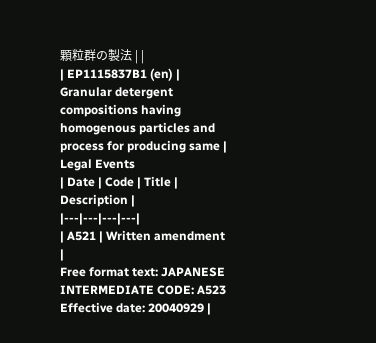顆粒群の製法 | |
| EP1115837B1 (en) | Granular detergent compositions having homogenous particles and process for producing same |
Legal Events
| Date | Code | Title | Description |
|---|---|---|---|
| A521 | Written amendment |
Free format text: JAPANESE INTERMEDIATE CODE: A523 Effective date: 20040929 |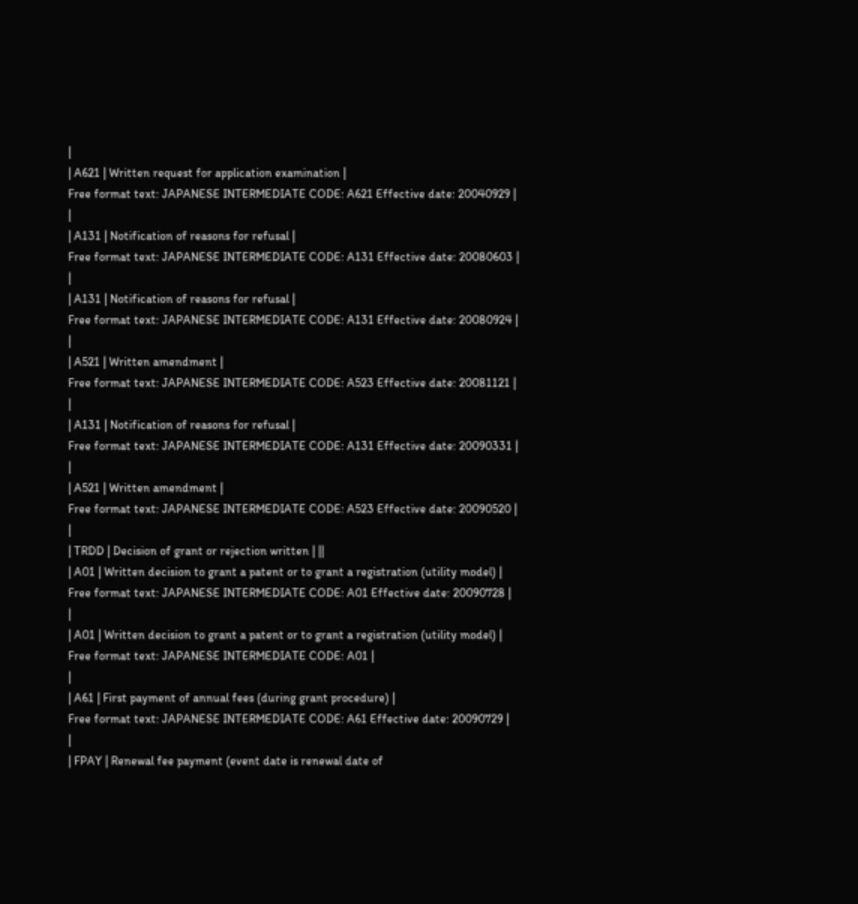|
| A621 | Written request for application examination |
Free format text: JAPANESE INTERMEDIATE CODE: A621 Effective date: 20040929 |
|
| A131 | Notification of reasons for refusal |
Free format text: JAPANESE INTERMEDIATE CODE: A131 Effective date: 20080603 |
|
| A131 | Notification of reasons for refusal |
Free format text: JAPANESE INTERMEDIATE CODE: A131 Effective date: 20080924 |
|
| A521 | Written amendment |
Free format text: JAPANESE INTERMEDIATE CODE: A523 Effective date: 20081121 |
|
| A131 | Notification of reasons for refusal |
Free format text: JAPANESE INTERMEDIATE CODE: A131 Effective date: 20090331 |
|
| A521 | Written amendment |
Free format text: JAPANESE INTERMEDIATE CODE: A523 Effective date: 20090520 |
|
| TRDD | Decision of grant or rejection written | ||
| A01 | Written decision to grant a patent or to grant a registration (utility model) |
Free format text: JAPANESE INTERMEDIATE CODE: A01 Effective date: 20090728 |
|
| A01 | Written decision to grant a patent or to grant a registration (utility model) |
Free format text: JAPANESE INTERMEDIATE CODE: A01 |
|
| A61 | First payment of annual fees (during grant procedure) |
Free format text: JAPANESE INTERMEDIATE CODE: A61 Effective date: 20090729 |
|
| FPAY | Renewal fee payment (event date is renewal date of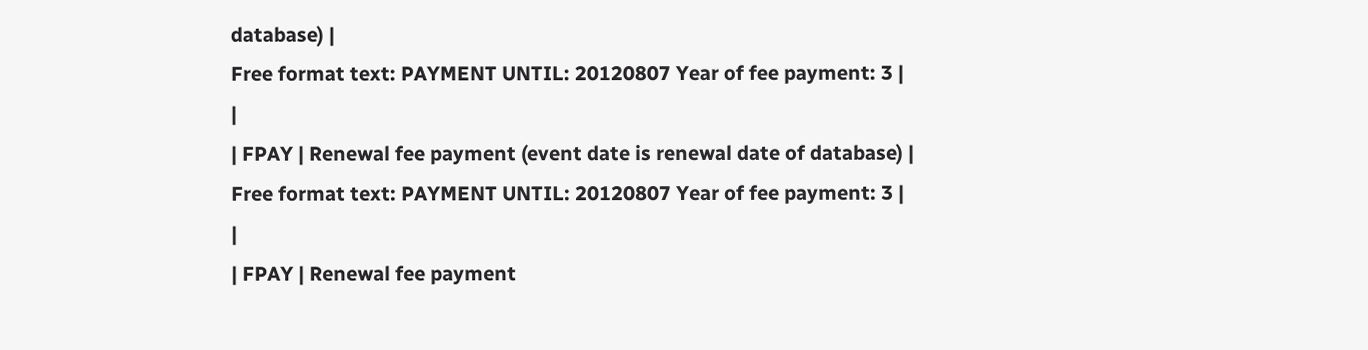database) |
Free format text: PAYMENT UNTIL: 20120807 Year of fee payment: 3 |
|
| FPAY | Renewal fee payment (event date is renewal date of database) |
Free format text: PAYMENT UNTIL: 20120807 Year of fee payment: 3 |
|
| FPAY | Renewal fee payment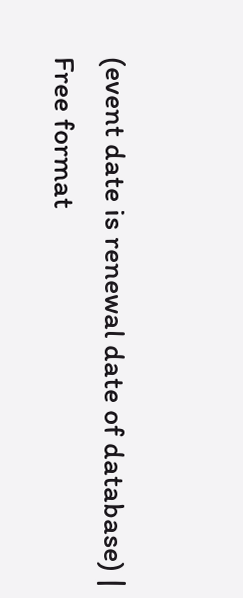(event date is renewal date of database) |
Free format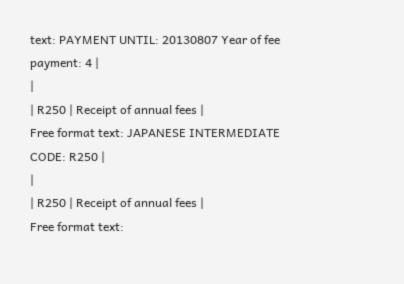text: PAYMENT UNTIL: 20130807 Year of fee payment: 4 |
|
| R250 | Receipt of annual fees |
Free format text: JAPANESE INTERMEDIATE CODE: R250 |
|
| R250 | Receipt of annual fees |
Free format text: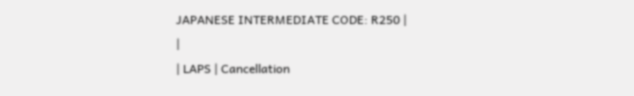JAPANESE INTERMEDIATE CODE: R250 |
|
| LAPS | Cancellation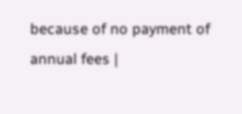because of no payment of annual fees |